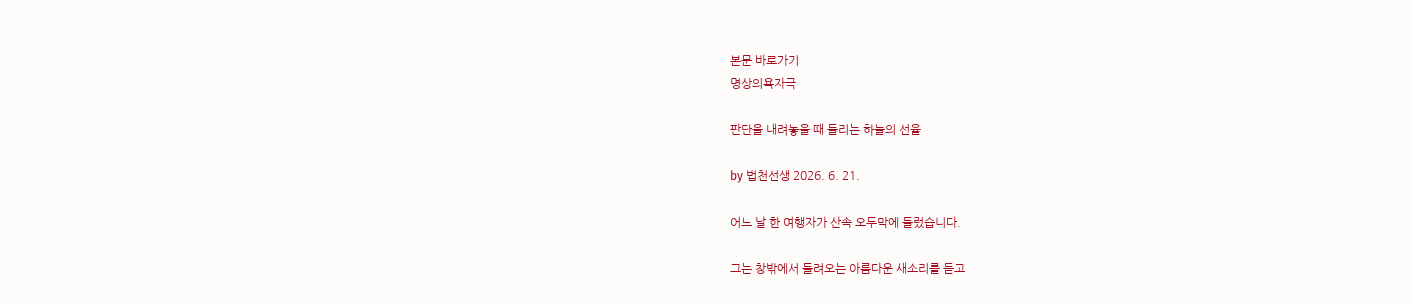본문 바로가기
명상의욕자극

판단을 내려놓을 때 들리는 하늘의 선율

by 법천선생 2026. 6. 21.

어느 날 한 여행자가 산속 오두막에 들렀습니다.

그는 창밖에서 들려오는 아름다운 새소리를 듣고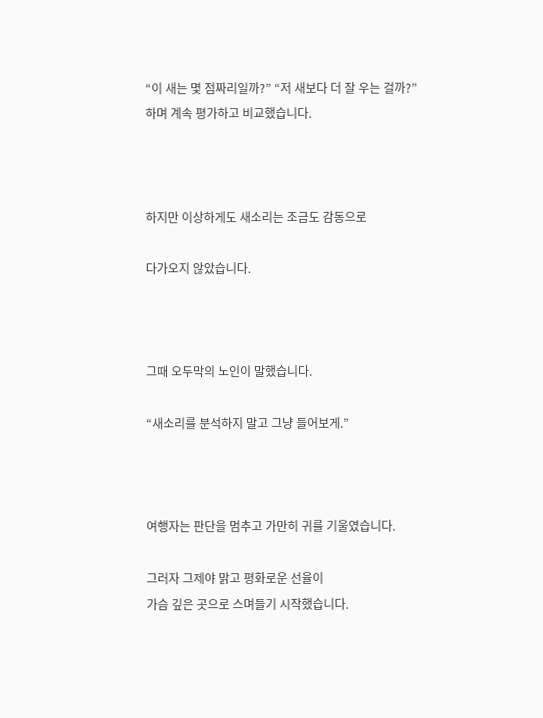“이 새는 몇 점짜리일까?” “저 새보다 더 잘 우는 걸까?”
하며 계속 평가하고 비교했습니다.



하지만 이상하게도 새소리는 조금도 감동으로

다가오지 않았습니다.



그때 오두막의 노인이 말했습니다.

“새소리를 분석하지 말고 그냥 들어보게.”



여행자는 판단을 멈추고 가만히 귀를 기울였습니다.

그러자 그제야 맑고 평화로운 선율이
가슴 깊은 곳으로 스며들기 시작했습니다.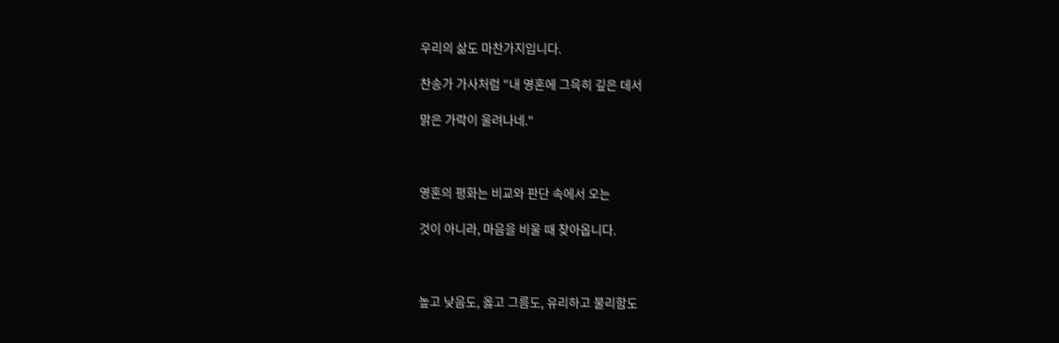우리의 삶도 마찬가지입니다.

찬송가 가사처럼 "내 영혼에 그윽히 깊은 데서

맑은 가락이 울려나네."



영혼의 평화는 비교와 판단 속에서 오는

것이 아니라, 마음을 비울 때 찾아옵니다.



높고 낮음도, 옳고 그름도, 유리하고 불리함도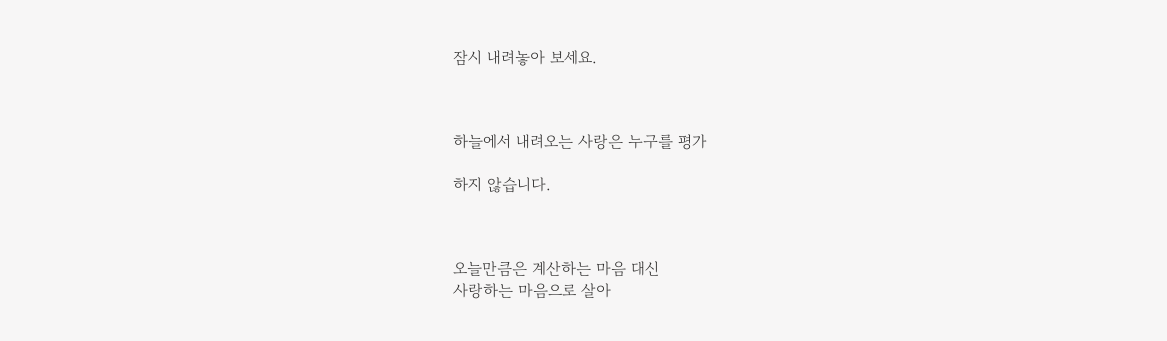잠시 내려놓아 보세요.



하늘에서 내려오는 사랑은 누구를 평가

하지 않습니다.



오늘만큼은 계산하는 마음 대신
사랑하는 마음으로 살아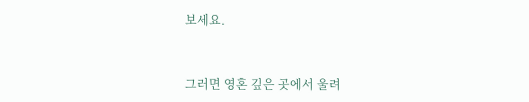보세요.



그러면 영혼 깊은 곳에서 울려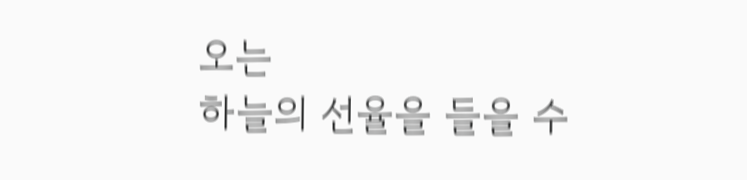오는
하늘의 선율을 들을 수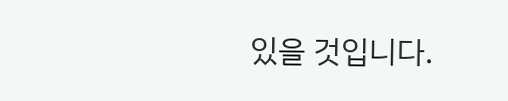있을 것입니다.